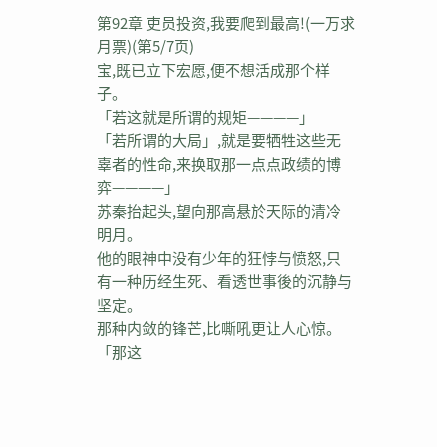第92章 吏员投资,我要爬到最高!(一万求月票)(第5/7页)
宝,既已立下宏愿,便不想活成那个样子。
「若这就是所谓的规矩————」
「若所谓的大局」,就是要牺牲这些无辜者的性命,来换取那一点点政绩的博弈————」
苏秦抬起头,望向那高悬於天际的清冷明月。
他的眼神中没有少年的狂悖与愤怒,只有一种历经生死、看透世事後的沉静与坚定。
那种内敛的锋芒,比嘶吼更让人心惊。
「那这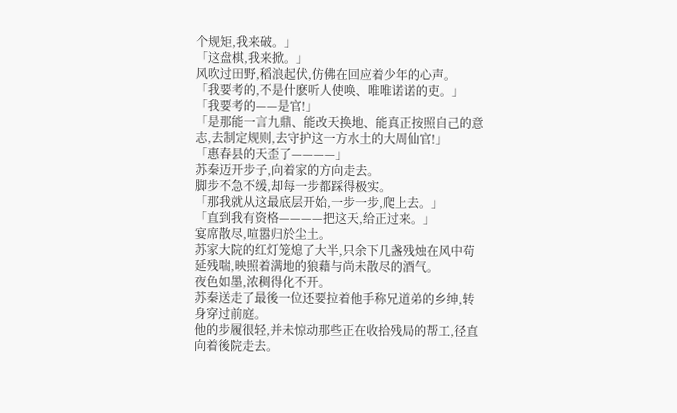个规矩,我来破。」
「这盘棋,我来掀。」
风吹过田野,稻浪起伏,仿佛在回应着少年的心声。
「我要考的,不是什麽听人使唤、唯唯诺诺的吏。」
「我要考的——是官!」
「是那能一言九鼎、能改天换地、能真正按照自己的意志,去制定规则,去守护这一方水土的大周仙官!」
「惠春县的天歪了————」
苏秦迈开步子,向着家的方向走去。
脚步不急不缓,却每一步都踩得极实。
「那我就从这最底层开始,一步一步,爬上去。」
「直到我有资格————把这天,给正过来。」
宴席散尽,喧嚣归於尘土。
苏家大院的红灯笼熄了大半,只余下几盏残烛在风中苟延残喘,映照着满地的狼藉与尚未散尽的酒气。
夜色如墨,浓稠得化不开。
苏秦送走了最後一位还要拉着他手称兄道弟的乡绅,转身穿过前庭。
他的步履很轻,并未惊动那些正在收拾残局的帮工,径直向着後院走去。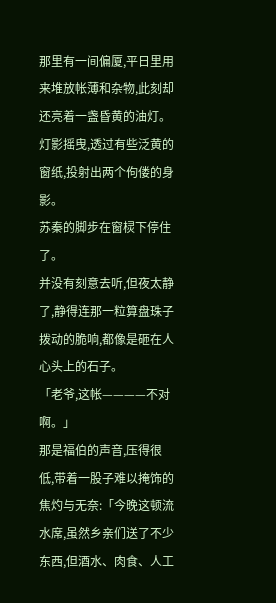那里有一间偏厦,平日里用来堆放帐薄和杂物,此刻却还亮着一盏昏黄的油灯。
灯影摇曳,透过有些泛黄的窗纸,投射出两个佝偻的身影。
苏秦的脚步在窗棂下停住了。
并没有刻意去听,但夜太静了,静得连那一粒算盘珠子拨动的脆响,都像是砸在人心头上的石子。
「老爷,这帐————不对啊。」
那是福伯的声音,压得很低,带着一股子难以掩饰的焦灼与无奈:「今晚这顿流水席,虽然乡亲们送了不少东西,但酒水、肉食、人工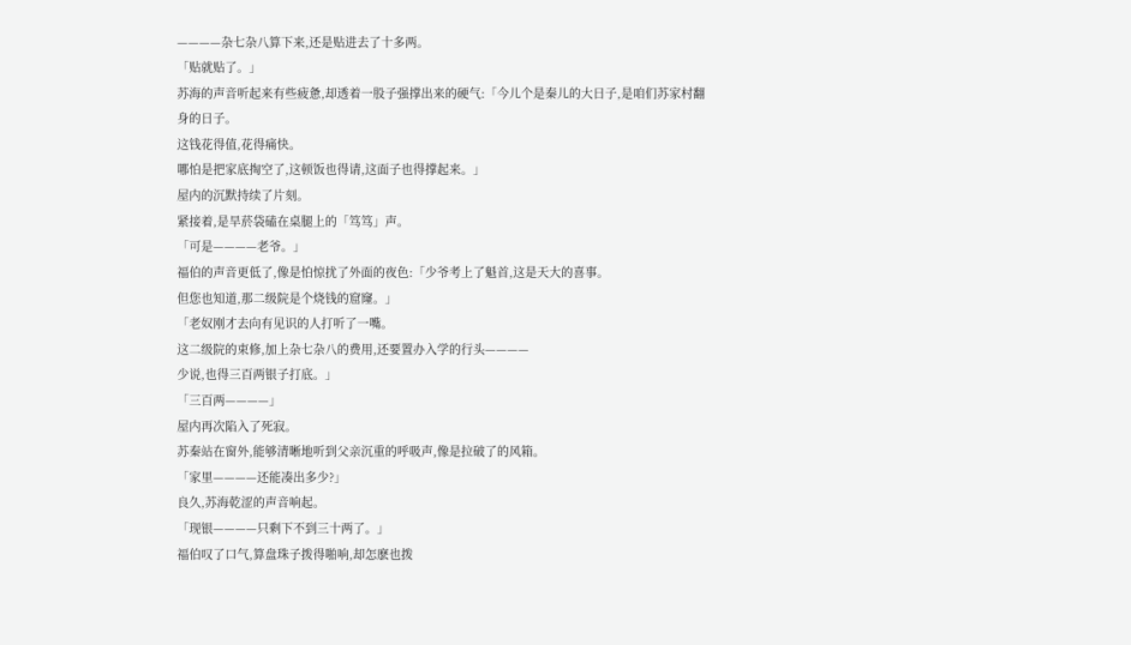————杂七杂八算下来,还是贴进去了十多两。
「贴就贴了。」
苏海的声音听起来有些疲惫,却透着一股子强撑出来的硬气:「今儿个是秦儿的大日子,是咱们苏家村翻身的日子。
这钱花得值,花得痛快。
哪怕是把家底掏空了,这顿饭也得请,这面子也得撑起来。」
屋内的沉默持续了片刻。
紧接着,是旱菸袋磕在桌腿上的「笃笃」声。
「可是————老爷。」
福伯的声音更低了,像是怕惊扰了外面的夜色:「少爷考上了魁首,这是天大的喜事。
但您也知道,那二级院是个烧钱的窟窿。」
「老奴刚才去向有见识的人打听了一嘴。
这二级院的束修,加上杂七杂八的费用,还要置办入学的行头————
少说,也得三百两银子打底。」
「三百两————」
屋内再次陷入了死寂。
苏秦站在窗外,能够清晰地听到父亲沉重的呼吸声,像是拉破了的风箱。
「家里————还能凑出多少?」
良久,苏海乾涩的声音响起。
「现银————只剩下不到三十两了。」
福伯叹了口气,算盘珠子拨得啪响,却怎麽也拨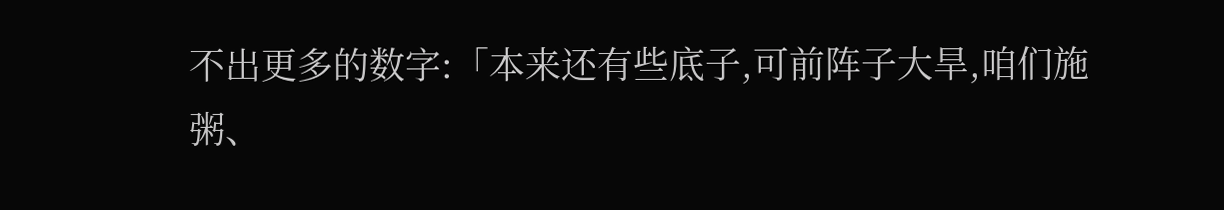不出更多的数字:「本来还有些底子,可前阵子大旱,咱们施粥、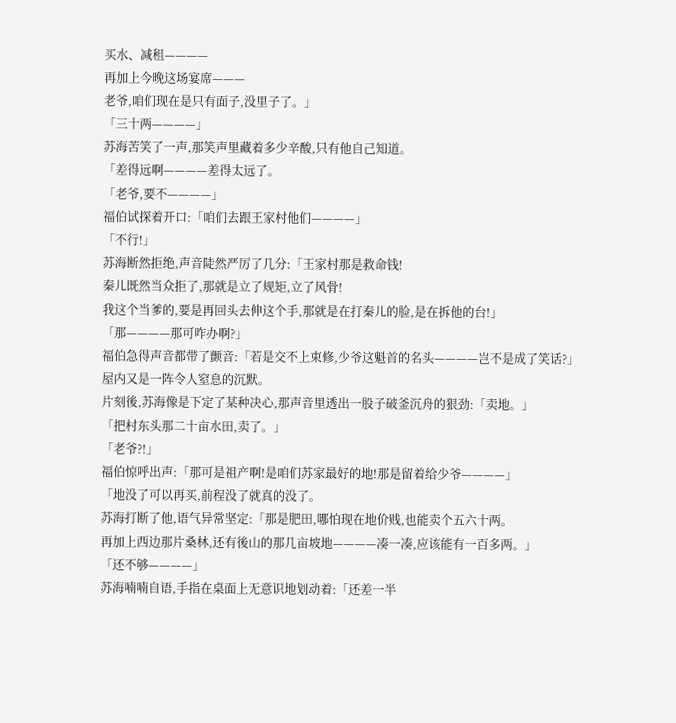买水、减租————
再加上今晚这场宴席———
老爷,咱们现在是只有面子,没里子了。」
「三十两————」
苏海苦笑了一声,那笑声里藏着多少辛酸,只有他自己知道。
「差得远啊————差得太远了。
「老爷,要不————」
福伯试探着开口:「咱们去跟王家村他们————」
「不行!」
苏海断然拒绝,声音陡然严厉了几分:「王家村那是救命钱!
秦儿既然当众拒了,那就是立了规矩,立了风骨!
我这个当爹的,要是再回头去伸这个手,那就是在打秦儿的脸,是在拆他的台!」
「那————那可咋办啊?」
福伯急得声音都带了颤音:「若是交不上束修,少爷这魁首的名头————岂不是成了笑话?」
屋内又是一阵令人窒息的沉默。
片刻後,苏海像是下定了某种决心,那声音里透出一股子破釜沉舟的狠劲:「卖地。」
「把村东头那二十亩水田,卖了。」
「老爷?!」
福伯惊呼出声:「那可是祖产啊!是咱们苏家最好的地!那是留着给少爷————」
「地没了可以再买,前程没了就真的没了。
苏海打断了他,语气异常坚定:「那是肥田,哪怕现在地价贱,也能卖个五六十两。
再加上西边那片桑林,还有後山的那几亩坡地————凑一凑,应该能有一百多两。」
「还不够————」
苏海喃喃自语,手指在桌面上无意识地划动着:「还差一半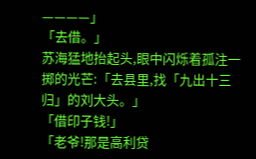————」
「去借。」
苏海猛地抬起头,眼中闪烁着孤注一掷的光芒:「去县里,找「九出十三归」的刘大头。」
「借印子钱!」
「老爷!那是高利贷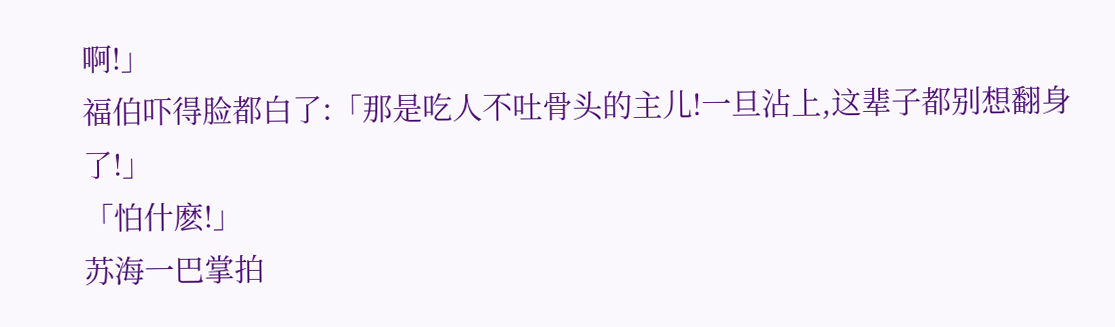啊!」
福伯吓得脸都白了:「那是吃人不吐骨头的主儿!一旦沾上,这辈子都别想翻身了!」
「怕什麽!」
苏海一巴掌拍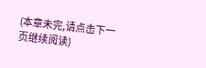(本章未完,请点击下一页继续阅读)